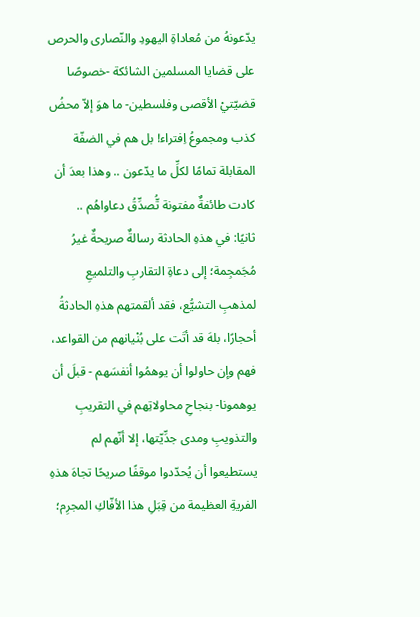يدّعونهُ من مُعاداةِ اليهودِ والنّصارى والحرص على قضايا المسلمين الشائكة -خصوصًا قضيّتيْ الأقصى وفلسطين- ما هوَ إلاّ محضُ كذب ومجموعُ اِفتراء! بل هم في الضفّة المقابلة تمامًا لكلِّ ما يدّعون .. وهذا بعدَ أن كادت طائفةٌ مفتونة تُّصدِّقُ دعاواهُم ..
ثانيًا: في هذهِ الحادثة رسالةٌ صريحةٌ غيرُ مُجَمجِمة؛ إلى دعاةِ التقاربِ والتلميعِ لمذهبِ التشيُّع، فقد ألقمتهم هذهِ الحادثةُ أحجارًا، بلهَ قد أتَت على بُنْيانهم من القواعد، فهم وإن حاولوا أن يوهمُوا أنفسَهم - قبلَ أن يوهمونا- بنجاحِ محاولاتِهم في التقريبِ والتذويبِ ومدى جدِّيّتها، إلا أنّهم لم يستطيعوا أن يُحدّدوا موقفًا صريحًا تجاهَ هذهِ الفريةِ العظيمة من قِبَلِ هذا الأفّاكِ المجرِم؛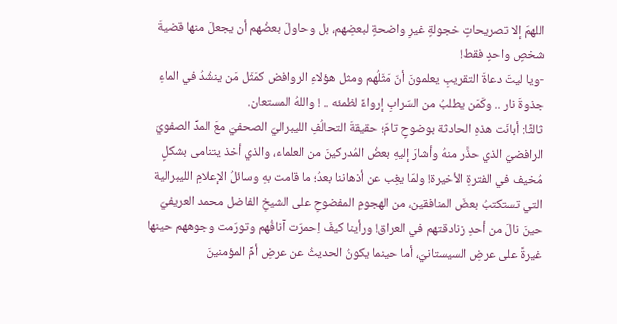اللهمّ إلا تصريحاتٍ خجولةٍ غيرِ واضحةٍ لبعضِهم، بل وحاولَ بعضُهم أن يجعلَ منها قضيةَ شخصٍ واحدٍ فقط!
-ويا ليتَ دعاةَ التقريبِ يعلمونَ أنّ مَثَلُهم ومثل هؤلاءِ الروافض كمَثَل مَن ينشُدُ في الماءِ جذوةَ نار .. وكَمَن يطلبُ من السّرابِ إرواءً لظمئه .. ! واللهُ المستعان.
ثالثًا: أبانَت هذهِ الحادثة بوضوحٍ تامّ؛ حقيقةَ التحالُفِ الليبراليّ الصحفيّ معَ المدِّ الصفويّ الرافضيّ الذي حذَّر منهُ وأشارَ إليهِ بعضُ المُدركينَ من العلماء، والذي أخذ يتنامى بشكلٍ مُخيف في الفترةِ الأخيرة! ولمّا يغِب عن أذهاننا بعدُ؛ ما قامت بهِ وسائلُ الإعلامِ الليبرالية التي تستكتبُ بعضَ المنافقين، من الهجومِ المفضوحِ على الشيخِ الفاضل محمد العريفيّ حينَ نالَ من أحدِ زنادقتهم في العراق! ورأينا كيفَ اِحمرّت آنافُهم وتورّمت وجوههم حينها غيرةً على عرضِ السيستانيّ، أما حينما يكونُ الحديثُ عن عرضِ أمِّ المؤمنينَ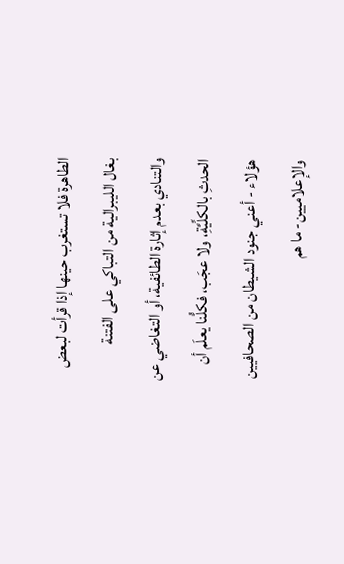الطاهرة فلا تستغرب حينها إذا قرأت لبعض بغال الليبرالية من التباكي على الفتنة والتنادي بعدم إثارة الطائفية، أو التغاضي عن الحدثِ بالكلِّيَّةِ، ولا عجَب، فكلُّنا يعلَم أن هؤلاء - أعني جنود الشيطان من الصحافيين والإعلاميين- ما هم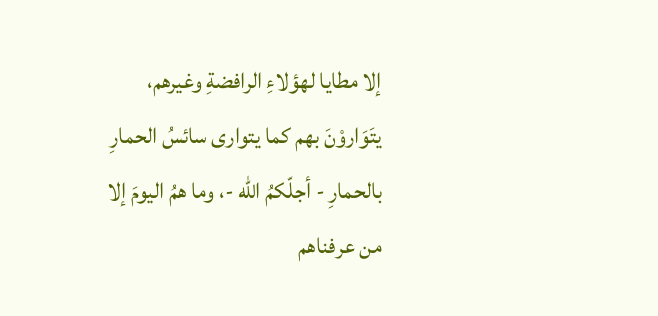إلا مطايا لهؤلاءِ الرافضةِ وغيرهم، يتَوَاروْنَ بهم كما يتوارى سائسُ الحمارِ بالحمارِ - أجلّكمُ الله -، وما همُ اليومَ إلا من عرفناهم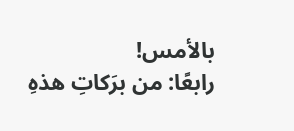بالأمس!
رابعًا: من برَكاتِ هذهِ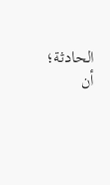الحادثة؛ أن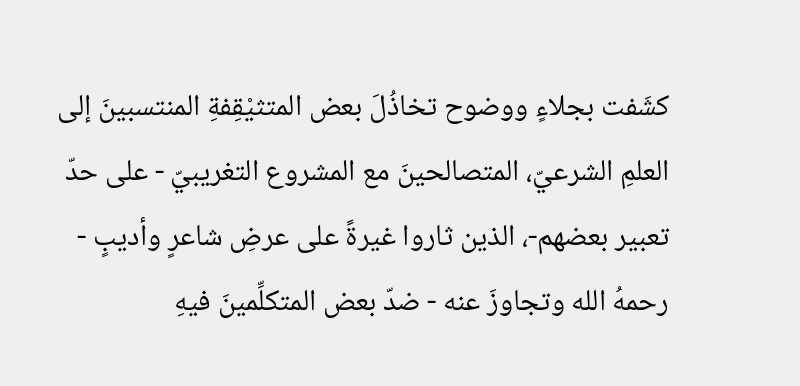كشَفت بجلاءٍ ووضوح تخاذُلَ بعض المتثيْقِفةِ المنتسبينَ إلى العلمِ الشرعيّ، المتصالحينَ مع المشروع التغريبيّ - على حدّ تعبير بعضهم-، الذين ثاروا غيرةً على عرضِ شاعرٍ وأديبٍ - رحمهُ الله وتجاوزَ عنه - ضدّ بعض المتكلِّمينَ فيهِ